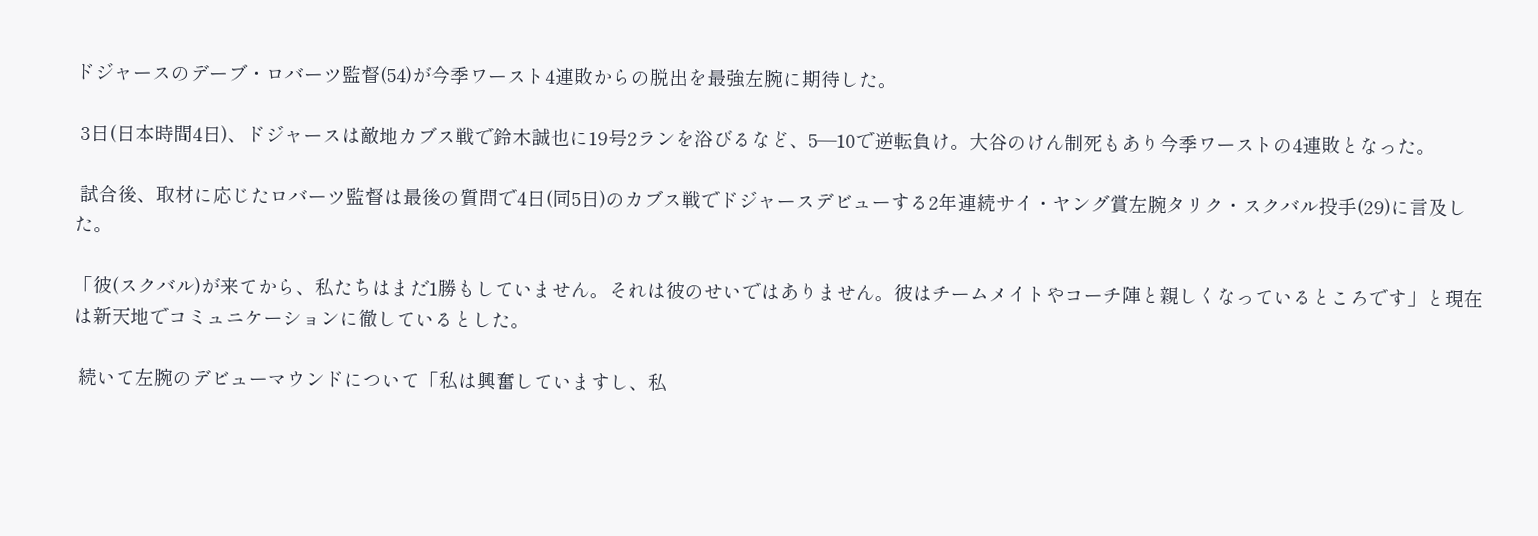ドジャースのデーブ・ロバーツ監督(54)が今季ワースト4連敗からの脱出を最強左腕に期待した。

 3日(日本時間4日)、ドジャースは敵地カブス戦で鈴木誠也に19号2ランを浴びるなど、5―10で逆転負け。大谷のけん制死もあり今季ワーストの4連敗となった。

 試合後、取材に応じたロバーツ監督は最後の質問で4日(同5日)のカブス戦でドジャースデビューする2年連続サイ・ヤング賞左腕タリク・スクバル投手(29)に言及した。

「彼(スクバル)が来てから、私たちはまだ1勝もしていません。それは彼のせいではありません。彼はチームメイトやコーチ陣と親しくなっているところです」と現在は新天地でコミュニケーションに徹しているとした。

 続いて左腕のデビューマウンドについて「私は興奮していますし、私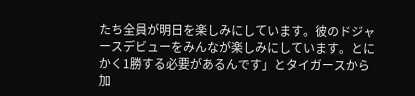たち全員が明日を楽しみにしています。彼のドジャースデビューをみんなが楽しみにしています。とにかく1勝する必要があるんです」とタイガースから加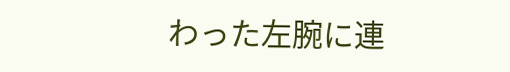わった左腕に連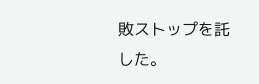敗ストップを託した。